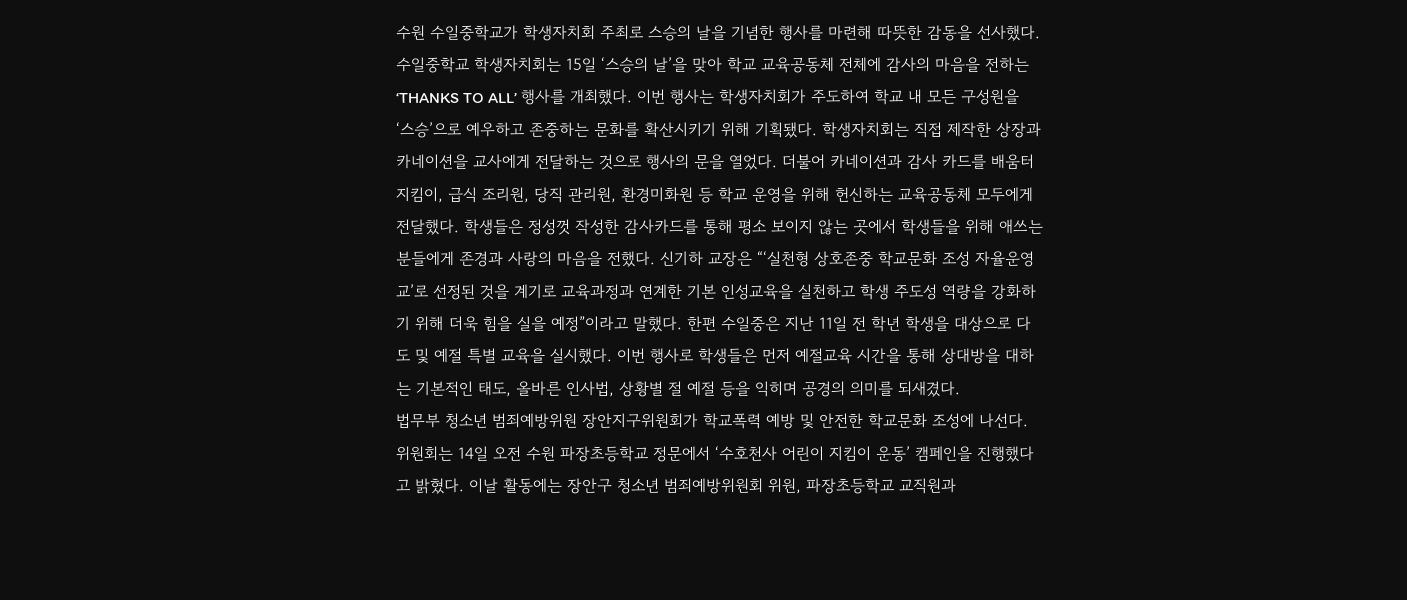수원 수일중학교가 학생자치회 주최로 스승의 날을 기념한 행사를 마련해 따뜻한 감동을 선사했다. 수일중학교 학생자치회는 15일 ‘스승의 날’을 맞아 학교 교육공동체 전체에 감사의 마음을 전하는 ‘THANKS TO ALL’ 행사를 개최했다. 이번 행사는 학생자치회가 주도하여 학교 내 모든 구성원을 ‘스승’으로 예우하고 존중하는 문화를 확산시키기 위해 기획됐다. 학생자치회는 직접 제작한 상장과 카네이션을 교사에게 전달하는 것으로 행사의 문을 열었다. 더불어 카네이션과 감사 카드를 배움터 지킴이, 급식 조리원, 당직 관리원, 환경미화원 등 학교 운영을 위해 헌신하는 교육공동체 모두에게 전달했다. 학생들은 정성껏 작성한 감사카드를 통해 평소 보이지 않는 곳에서 학생들을 위해 애쓰는 분들에게 존경과 사랑의 마음을 전했다. 신기하 교장은 “‘실천형 상호존중 학교문화 조성 자율운영교’로 선정된 것을 계기로 교육과정과 연계한 기본 인성교육을 실천하고 학생 주도성 역량을 강화하기 위해 더욱 힘을 실을 예정”이라고 말했다. 한편 수일중은 지난 11일 전 학년 학생을 대상으로 다도 및 예절 특별 교육을 실시했다. 이번 행사로 학생들은 먼저 예절교육 시간을 통해 상대방을 대하는 기본적인 태도, 올바른 인사법, 상황별 절 예절 등을 익히며 공경의 의미를 되새겼다.
법무부 청소년 범죄예방위원 장안지구위원회가 학교폭력 예방 및 안전한 학교문화 조성에 나선다. 위원회는 14일 오전 수원 파장초등학교 정문에서 ‘수호천사 어린이 지킴이 운동’ 캠페인을 진행했다고 밝혔다. 이날 활동에는 장안구 청소년 범죄예방위원회 위원, 파장초등학교 교직원과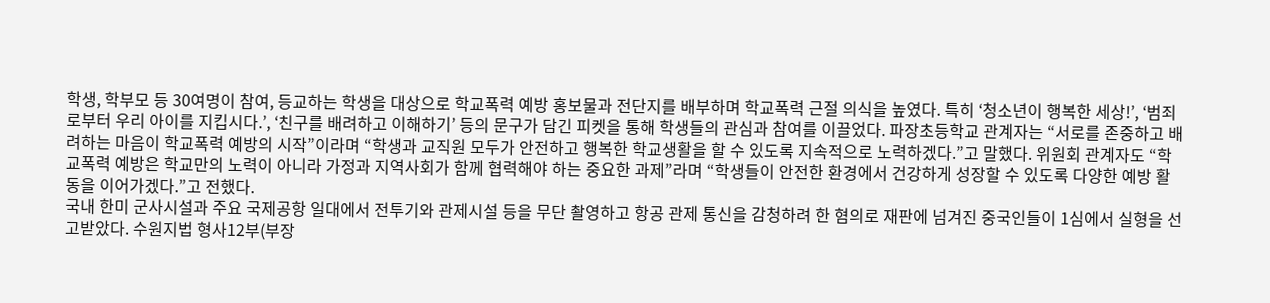학생, 학부모 등 30여명이 참여, 등교하는 학생을 대상으로 학교폭력 예방 홍보물과 전단지를 배부하며 학교폭력 근절 의식을 높였다. 특히 ‘청소년이 행복한 세상!’, ‘범죄로부터 우리 아이를 지킵시다.’, ‘친구를 배려하고 이해하기’ 등의 문구가 담긴 피켓을 통해 학생들의 관심과 참여를 이끌었다. 파장초등학교 관계자는 “서로를 존중하고 배려하는 마음이 학교폭력 예방의 시작”이라며 “학생과 교직원 모두가 안전하고 행복한 학교생활을 할 수 있도록 지속적으로 노력하겠다.”고 말했다. 위원회 관계자도 “학교폭력 예방은 학교만의 노력이 아니라 가정과 지역사회가 함께 협력해야 하는 중요한 과제”라며 “학생들이 안전한 환경에서 건강하게 성장할 수 있도록 다양한 예방 활동을 이어가겠다.”고 전했다.
국내 한미 군사시설과 주요 국제공항 일대에서 전투기와 관제시설 등을 무단 촬영하고 항공 관제 통신을 감청하려 한 혐의로 재판에 넘겨진 중국인들이 1심에서 실형을 선고받았다. 수원지법 형사12부(부장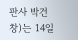판사 박건창)는 14일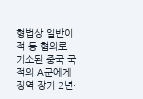형법상 일반이적 등 혐의로 기소된 중국 국적의 A군에게 징역 장기 2년·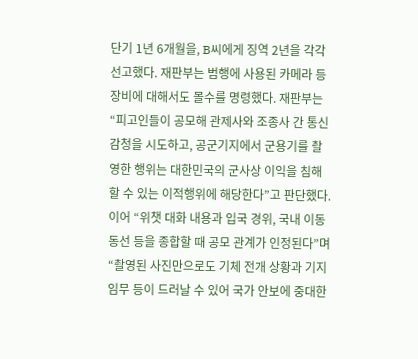단기 1년 6개월을, B씨에게 징역 2년을 각각 선고했다. 재판부는 범행에 사용된 카메라 등 장비에 대해서도 몰수를 명령했다. 재판부는 “피고인들이 공모해 관제사와 조종사 간 통신 감청을 시도하고, 공군기지에서 군용기를 촬영한 행위는 대한민국의 군사상 이익을 침해할 수 있는 이적행위에 해당한다”고 판단했다. 이어 “위챗 대화 내용과 입국 경위, 국내 이동 동선 등을 종합할 때 공모 관계가 인정된다”며 “촬영된 사진만으로도 기체 전개 상황과 기지 임무 등이 드러날 수 있어 국가 안보에 중대한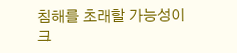침해를 초래할 가능성이 크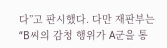다”고 판시했다. 다만 재판부는 “B씨의 감청 행위가 A군을 통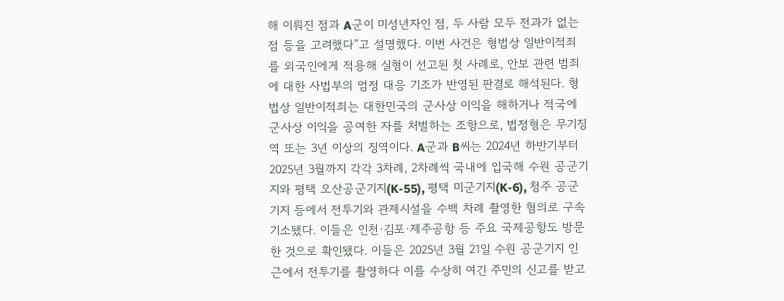해 이뤄진 점과 A군이 미성년자인 점, 두 사람 모두 전과가 없는 점 등을 고려했다”고 설명했다. 이번 사건은 형법상 일반이적죄를 외국인에게 적용해 실형이 선고된 첫 사례로, 안보 관련 범죄에 대한 사법부의 엄정 대응 기조가 반영된 판결로 해석된다. 형법상 일반이적죄는 대한민국의 군사상 이익을 해하거나 적국에 군사상 이익을 공여한 자를 처벌하는 조항으로, 법정형은 무기징역 또는 3년 이상의 징역이다. A군과 B씨는 2024년 하반기부터 2025년 3월까지 각각 3차례, 2차례씩 국내에 입국해 수원 공군기지와 평택 오산공군기지(K-55), 평택 미군기지(K-6), 청주 공군기지 등에서 전투기와 관제시설을 수백 차례 촬영한 혐의로 구속기소됐다. 이들은 인천·김포·제주공항 등 주요 국제공항도 방문한 것으로 확인됐다. 이들은 2025년 3월 21일 수원 공군기지 인근에서 전투기를 촬영하다 이를 수상히 여긴 주민의 신고를 받고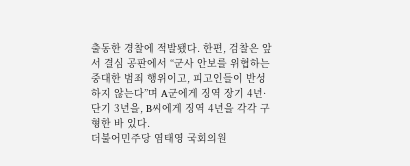출동한 경찰에 적발됐다. 한편, 검찰은 앞서 결심 공판에서 “군사 안보를 위협하는 중대한 범죄 행위이고, 피고인들이 반성하지 않는다”며 A군에게 징역 장기 4년·단기 3년을, B씨에게 징역 4년을 각각 구형한 바 있다.
더불어민주당 염태영 국회의원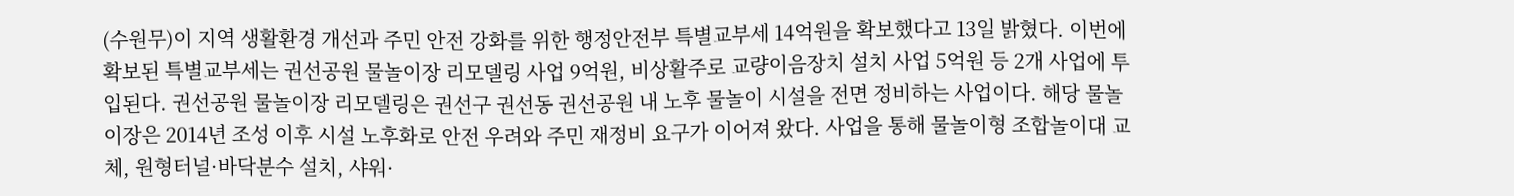(수원무)이 지역 생활환경 개선과 주민 안전 강화를 위한 행정안전부 특별교부세 14억원을 확보했다고 13일 밝혔다. 이번에 확보된 특별교부세는 권선공원 물놀이장 리모델링 사업 9억원, 비상활주로 교량이음장치 설치 사업 5억원 등 2개 사업에 투입된다. 권선공원 물놀이장 리모델링은 권선구 권선동 권선공원 내 노후 물놀이 시설을 전면 정비하는 사업이다. 해당 물놀이장은 2014년 조성 이후 시설 노후화로 안전 우려와 주민 재정비 요구가 이어져 왔다. 사업을 통해 물놀이형 조합놀이대 교체, 원형터널·바닥분수 설치, 샤워·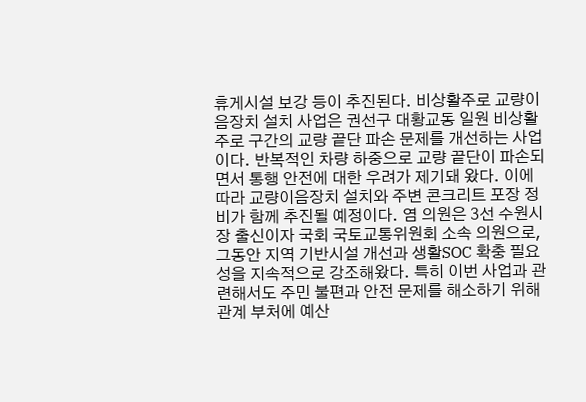휴게시설 보강 등이 추진된다. 비상활주로 교량이음장치 설치 사업은 권선구 대황교동 일원 비상활주로 구간의 교량 끝단 파손 문제를 개선하는 사업이다. 반복적인 차량 하중으로 교량 끝단이 파손되면서 통행 안전에 대한 우려가 제기돼 왔다. 이에 따라 교량이음장치 설치와 주변 콘크리트 포장 정비가 함께 추진될 예정이다. 염 의원은 3선 수원시장 출신이자 국회 국토교통위원회 소속 의원으로, 그동안 지역 기반시설 개선과 생활SOC 확충 필요성을 지속적으로 강조해왔다. 특히 이번 사업과 관련해서도 주민 불편과 안전 문제를 해소하기 위해 관계 부처에 예산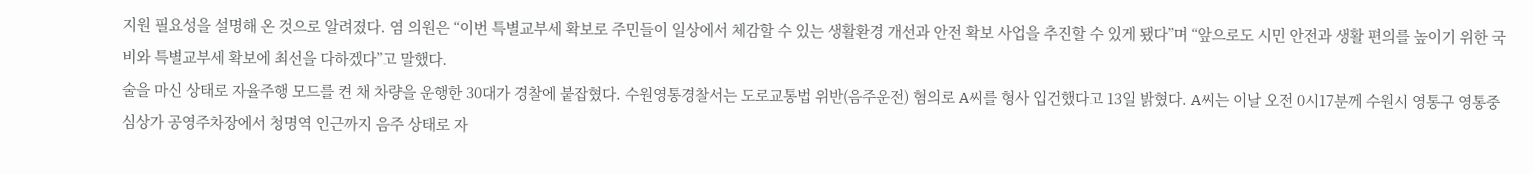지원 필요성을 설명해 온 것으로 알려졌다. 염 의원은 “이번 특별교부세 확보로 주민들이 일상에서 체감할 수 있는 생활환경 개선과 안전 확보 사업을 추진할 수 있게 됐다”며 “앞으로도 시민 안전과 생활 편의를 높이기 위한 국비와 특별교부세 확보에 최선을 다하겠다”고 말했다.
술을 마신 상태로 자율주행 모드를 켠 채 차량을 운행한 30대가 경찰에 붙잡혔다. 수원영통경찰서는 도로교통법 위반(음주운전) 혐의로 A씨를 형사 입건했다고 13일 밝혔다. A씨는 이날 오전 0시17분께 수원시 영통구 영통중심상가 공영주차장에서 청명역 인근까지 음주 상태로 자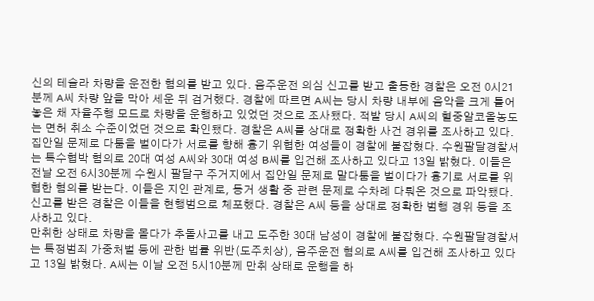신의 테슬라 차량을 운전한 혐의를 받고 있다. 음주운전 의심 신고를 받고 출동한 경찰은 오전 0시21분께 A씨 차량 앞을 막아 세운 뒤 검거했다. 경찰에 따르면 A씨는 당시 차량 내부에 음악을 크게 틀어놓은 채 자율주행 모드로 차량을 운행하고 있었던 것으로 조사됐다. 적발 당시 A씨의 혈중알코올농도는 면허 취소 수준이었던 것으로 확인됐다. 경찰은 A씨를 상대로 정확한 사건 경위를 조사하고 있다.
집안일 문제로 다툼을 벌이다가 서로를 향해 흉기 위협한 여성들이 경찰에 붙잡혔다. 수원팔달경찰서는 특수협박 혐의로 20대 여성 A씨와 30대 여성 B씨를 입건해 조사하고 있다고 13일 밝혔다. 이들은 전날 오전 6시30분께 수원시 팔달구 주거지에서 집안일 문제로 말다툼을 벌이다가 흉기로 서로를 위협한 혐의를 받는다. 이들은 지인 관계로, 동거 생활 중 관련 문제로 수차례 다퉈온 것으로 파악됐다. 신고를 받은 경찰은 이들을 현행범으로 체포했다. 경찰은 A씨 등을 상대로 정확한 범행 경위 등을 조사하고 있다.
만취한 상태로 차량을 몰다가 추돌사고를 내고 도주한 30대 남성이 경찰에 붙잡혔다. 수원팔달경찰서는 특정범죄 가중처벌 등에 관한 법률 위반(도주치상), 음주운전 혐의로 A씨를 입건해 조사하고 있다고 13일 밝혔다. A씨는 이날 오전 5시10분께 만취 상태로 운행을 하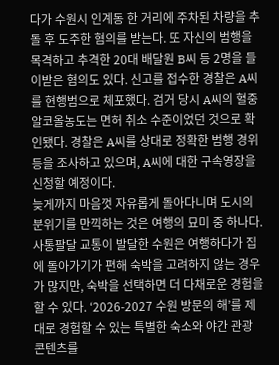다가 수원시 인계동 한 거리에 주차된 차량을 추돌 후 도주한 혐의를 받는다. 또 자신의 범행을 목격하고 추격한 20대 배달원 B씨 등 2명을 들이받은 혐의도 있다. 신고를 접수한 경찰은 A씨를 현행범으로 체포했다. 검거 당시 A씨의 혈중알코올농도는 면허 취소 수준이었던 것으로 확인됐다. 경찰은 A씨를 상대로 정확한 범행 경위 등을 조사하고 있으며, A씨에 대한 구속영장을 신청할 예정이다.
늦게까지 마음껏 자유롭게 돌아다니며 도시의 분위기를 만끽하는 것은 여행의 묘미 중 하나다. 사통팔달 교통이 발달한 수원은 여행하다가 집에 돌아가기가 편해 숙박을 고려하지 않는 경우가 많지만, 숙박을 선택하면 더 다채로운 경험을 할 수 있다. ‘2026-2027 수원 방문의 해’를 제대로 경험할 수 있는 특별한 숙소와 야간 관광 콘텐츠를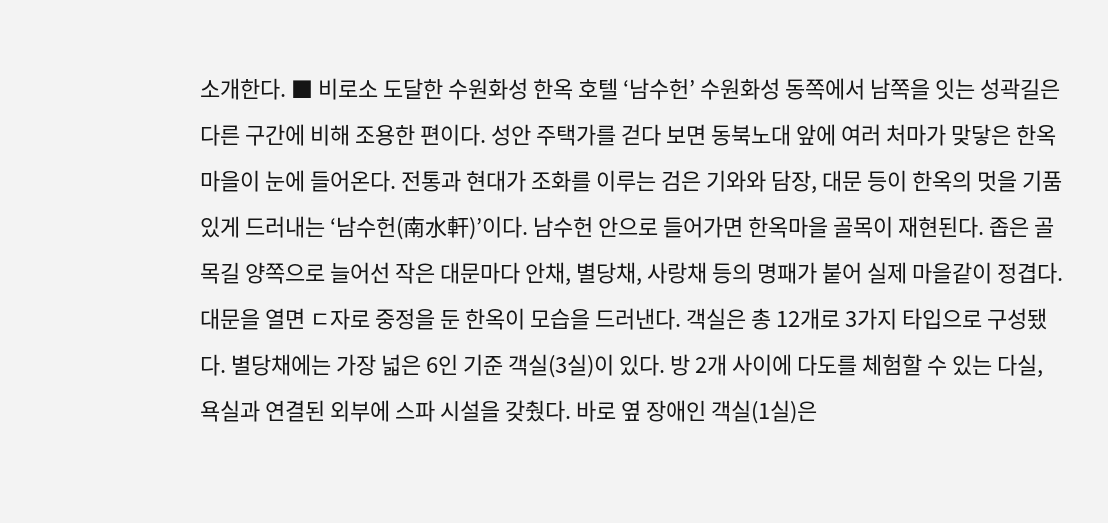소개한다. ■ 비로소 도달한 수원화성 한옥 호텔 ‘남수헌’ 수원화성 동쪽에서 남쪽을 잇는 성곽길은 다른 구간에 비해 조용한 편이다. 성안 주택가를 걷다 보면 동북노대 앞에 여러 처마가 맞닿은 한옥마을이 눈에 들어온다. 전통과 현대가 조화를 이루는 검은 기와와 담장, 대문 등이 한옥의 멋을 기품 있게 드러내는 ‘남수헌(南水軒)’이다. 남수헌 안으로 들어가면 한옥마을 골목이 재현된다. 좁은 골목길 양쪽으로 늘어선 작은 대문마다 안채, 별당채, 사랑채 등의 명패가 붙어 실제 마을같이 정겹다. 대문을 열면 ㄷ자로 중정을 둔 한옥이 모습을 드러낸다. 객실은 총 12개로 3가지 타입으로 구성됐다. 별당채에는 가장 넓은 6인 기준 객실(3실)이 있다. 방 2개 사이에 다도를 체험할 수 있는 다실, 욕실과 연결된 외부에 스파 시설을 갖췄다. 바로 옆 장애인 객실(1실)은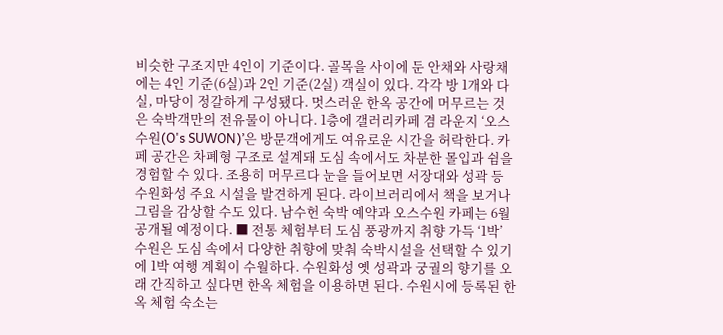비슷한 구조지만 4인이 기준이다. 골목을 사이에 둔 안채와 사랑채에는 4인 기준(6실)과 2인 기준(2실) 객실이 있다. 각각 방 1개와 다실, 마당이 정갈하게 구성됐다. 멋스러운 한옥 공간에 머무르는 것은 숙박객만의 전유물이 아니다. 1층에 갤러리카페 겸 라운지 ‘오스수원(O's SUWON)’은 방문객에게도 여유로운 시간을 허락한다. 카페 공간은 차폐형 구조로 설계돼 도심 속에서도 차분한 몰입과 쉼을 경험할 수 있다. 조용히 머무르다 눈을 들어보면 서장대와 성곽 등 수원화성 주요 시설을 발견하게 된다. 라이브러리에서 책을 보거나 그림을 감상할 수도 있다. 남수헌 숙박 예약과 오스수원 카페는 6월 공개될 예정이다. ■ 전통 체험부터 도심 풍광까지 취향 가득 ‘1박’ 수원은 도심 속에서 다양한 취향에 맞춰 숙박시설을 선택할 수 있기에 1박 여행 계획이 수월하다. 수원화성 옛 성곽과 궁궐의 향기를 오래 간직하고 싶다면 한옥 체험을 이용하면 된다. 수원시에 등록된 한옥 체험 숙소는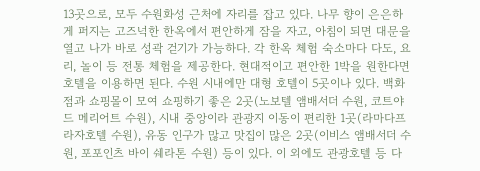13곳으로, 모두 수원화성 근처에 자리를 잡고 있다. 나무 향이 은은하게 퍼지는 고즈넉한 한옥에서 편안하게 잠을 자고, 아침이 되면 대문을 열고 나가 바로 성곽 걷기가 가능하다. 각 한옥 체험 숙소마다 다도, 요리, 놀이 등 전통 체험을 제공한다. 현대적이고 편안한 1박을 원한다면 호텔을 이용하면 된다. 수원 시내에만 대형 호텔이 5곳이나 있다. 백화점과 쇼핑몰이 모여 쇼핑하기 좋은 2곳(노보텔 앰배서더 수원, 코트야드 메리어트 수원), 시내 중앙이라 관광지 이동이 편리한 1곳(라마다프라자호텔 수원), 유동 인구가 많고 맛집이 많은 2곳(이비스 앰배서더 수원, 포포인츠 바이 쉐라톤 수원) 등이 있다. 이 외에도 관광호텔 등 다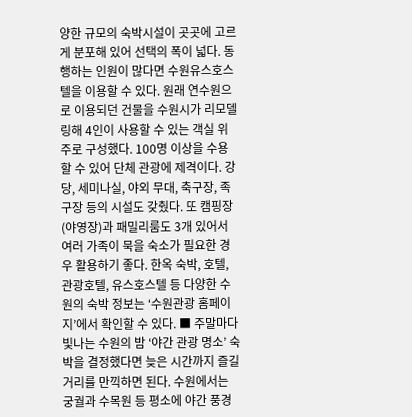양한 규모의 숙박시설이 곳곳에 고르게 분포해 있어 선택의 폭이 넓다. 동행하는 인원이 많다면 수원유스호스텔을 이용할 수 있다. 원래 연수원으로 이용되던 건물을 수원시가 리모델링해 4인이 사용할 수 있는 객실 위주로 구성했다. 100명 이상을 수용할 수 있어 단체 관광에 제격이다. 강당, 세미나실, 야외 무대, 축구장, 족구장 등의 시설도 갖췄다. 또 캠핑장(야영장)과 패밀리룸도 3개 있어서 여러 가족이 묵을 숙소가 필요한 경우 활용하기 좋다. 한옥 숙박, 호텔, 관광호텔, 유스호스텔 등 다양한 수원의 숙박 정보는 ‘수원관광 홈페이지’에서 확인할 수 있다. ■ 주말마다 빛나는 수원의 밤 ‘야간 관광 명소’ 숙박을 결정했다면 늦은 시간까지 즐길거리를 만끽하면 된다. 수원에서는 궁궐과 수목원 등 평소에 야간 풍경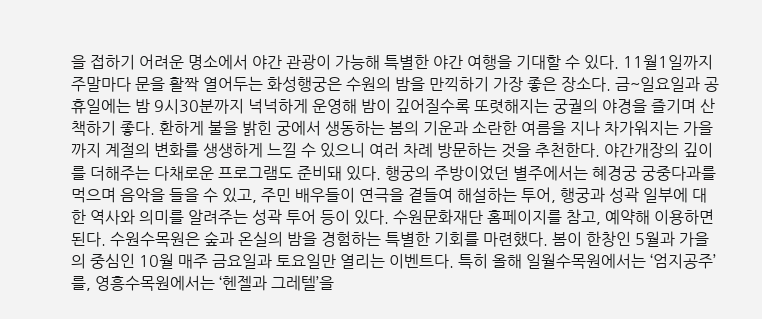을 접하기 어려운 명소에서 야간 관광이 가능해 특별한 야간 여행을 기대할 수 있다. 11월1일까지 주말마다 문을 활짝 열어두는 화성행궁은 수원의 밤을 만끽하기 가장 좋은 장소다. 금~일요일과 공휴일에는 밤 9시30분까지 넉넉하게 운영해 밤이 깊어질수록 또렷해지는 궁궐의 야경을 즐기며 산책하기 좋다. 환하게 불을 밝힌 궁에서 생동하는 봄의 기운과 소란한 여름을 지나 차가워지는 가을까지 계절의 변화를 생생하게 느낄 수 있으니 여러 차례 방문하는 것을 추천한다. 야간개장의 깊이를 더해주는 다채로운 프로그램도 준비돼 있다. 행궁의 주방이었던 별주에서는 혜경궁 궁중다과를 먹으며 음악을 들을 수 있고, 주민 배우들이 연극을 곁들여 해설하는 투어, 행궁과 성곽 일부에 대한 역사와 의미를 알려주는 성곽 투어 등이 있다. 수원문화재단 홈페이지를 참고, 예약해 이용하면 된다. 수원수목원은 숲과 온실의 밤을 경험하는 특별한 기회를 마련했다. 봄이 한창인 5월과 가을의 중심인 10월 매주 금요일과 토요일만 열리는 이벤트다. 특히 올해 일월수목원에서는 ‘엄지공주’를, 영흥수목원에서는 ‘헨젤과 그레텔’을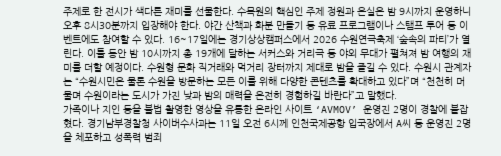주제로 한 전시가 색다른 재미를 선물한다. 수목원의 핵심인 주제 정원과 온실은 밤 9시까지 운영하니 오후 8시30분까지 입장해야 한다. 야간 산책과 화분 만들기 등 유료 프로그램이나 스탬프 투어 등 이벤트에도 참여할 수 있다. 16~17일에는 경기상상캠퍼스에서 2026 수원연극축제 ‘숲속의 파티’가 열린다. 이틀 동안 밤 10시까지 총 19개에 달하는 서커스와 거리극 등 야외 무대가 펼쳐져 밤 여행의 재미를 더할 예정이다. 수원형 문화 직거래와 먹거리 장터까지 제대로 밤을 즐길 수 있다. 수원시 관계자는 “수원시민은 물론 수원을 방문하는 모든 이를 위해 다양한 콘텐츠를 확대하고 있다”며 “천천히 머물며 수원이라는 도시가 가진 낮과 밤의 매력을 온전히 경험하길 바란다”고 말했다.
가족이나 지인 등을 불법 촬영한 영상을 유통한 온라인 사이트 ‘AVMOV’ 운영진 2명이 경찰에 붙잡혔다. 경기남부경찰청 사이버수사과는 11일 오전 6시께 인천국제공항 입국장에서 A씨 등 운영진 2명을 체포하고 성폭력 범죄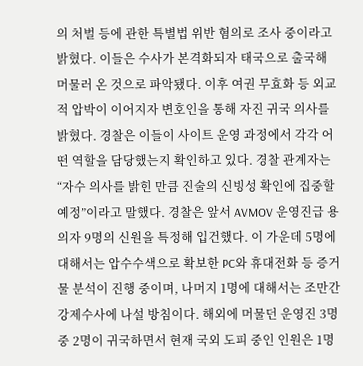의 처벌 등에 관한 특별법 위반 혐의로 조사 중이라고 밝혔다. 이들은 수사가 본격화되자 태국으로 출국해 머물러 온 것으로 파악됐다. 이후 여권 무효화 등 외교적 압박이 이어지자 변호인을 통해 자진 귀국 의사를 밝혔다. 경찰은 이들이 사이트 운영 과정에서 각각 어떤 역할을 담당했는지 확인하고 있다. 경찰 관계자는 “자수 의사를 밝힌 만큼 진술의 신빙성 확인에 집중할 예정”이라고 말했다. 경찰은 앞서 AVMOV 운영진급 용의자 9명의 신원을 특정해 입건했다. 이 가운데 5명에 대해서는 압수수색으로 확보한 PC와 휴대전화 등 증거물 분석이 진행 중이며, 나머지 1명에 대해서는 조만간 강제수사에 나설 방침이다. 해외에 머물던 운영진 3명 중 2명이 귀국하면서 현재 국외 도피 중인 인원은 1명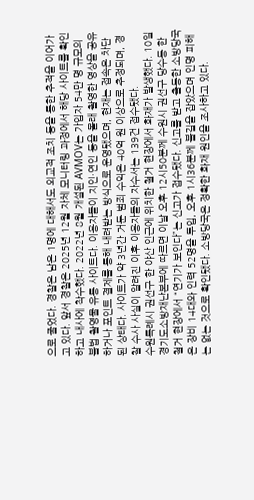으로 줄었다. 경찰은 남은 1명에 대해서도 외교적 조치 등을 통한 추적을 이어가고 있다. 앞서 경찰은 2025년 12월 자체 모니터링 과정에서 해당 사이트를 확인하고 내사에 착수했다. 2022년 8월 개설된 AVMOV는 가입자 54만 명 규모의 불법 촬영물 유통 사이트다. 이용자들이 지인·연인 등을 몰래 촬영한 영상을 공유하거나 포인트 결제를 통해 내려받는 방식으로 운영됐으며, 현재는 접속은 차단된 상태다. 사이트가 약 3년간 거둔 범죄 수익은 40억 원 이상으로 추정되며, 경찰 수사 사실이 알려진 이후 이용자들의 자수서는 139건 접수됐다.
수원특례시 권선구 한 야산 인근에 위치한 철거 현장에서 화재가 발생했다. 10일 경기도소방재난본부에 따르면 이날 오후 12시50분께 수원시 권선구 당수동 한 철거 현장에서 “연기가 보인다”는 신고가 접수됐다. 신고를 받고 출동한 소방당국은 장비 14대와 인력 52명을 투입, 오후 1시36분께 불길을 잡았으며 인명 피해는 없는 것으로 확인됐다. 소방당국은 정확한 화재 원인을 조사하고 있다.